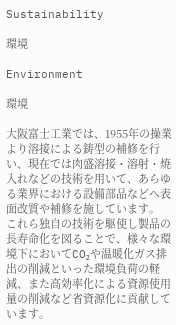Sustainability

環境

Environment

環境

大阪富士工業では、1955年の操業より溶接による鋳型の補修を行い、現在では肉盛溶接・溶射・焼入れなどの技術を用いて、あらゆる業界における設備部品などへ表面改質や補修を施しています。
これら独自の技術を駆使し製品の長寿命化を図ることで、様々な環境下においてCO₂や温暖化ガス排出の削減といった環境負荷の軽減、また高効率化による資源使用量の削減など省資源化に貢献しています。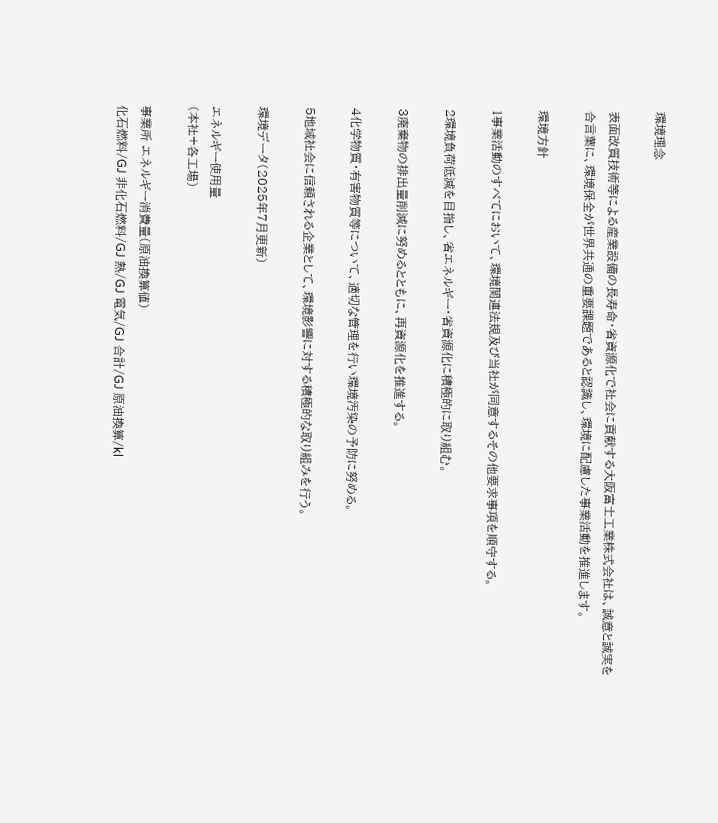環境理念

表面改質技術等による産業設備の長寿命・省資源化で社会に貢献する大阪富士工業株式会社は、誠意と誠実を合言葉に、環境保全が世界共通の重要課題であると認識し、環境に配慮した事業活動を推進します。

環境方針

1事業活動のすべてにおいて、環境関連法規及び当社が同意するその他要求事項を順守する。

2環境負荷低減を目指し、省エネルギー・省資源化に積極的に取り組む。

3廃棄物の排出量削減に努めるとともに、再資源化を推進する。

4化学物質・有害物質等について、適切な管理を行い環境汚染の予防に努める。

5地域社会に信頼される企業として、環境影響に対する積極的な取り組みを行う。

環境データ(2025年7月更新)

エネルギー使用量
(本社+各工場)

事業所 エネルギー消費量(原油換算値)
化石燃料/GJ 非化石燃料/GJ 熱/GJ 電気/GJ 合計/GJ 原油換算/kl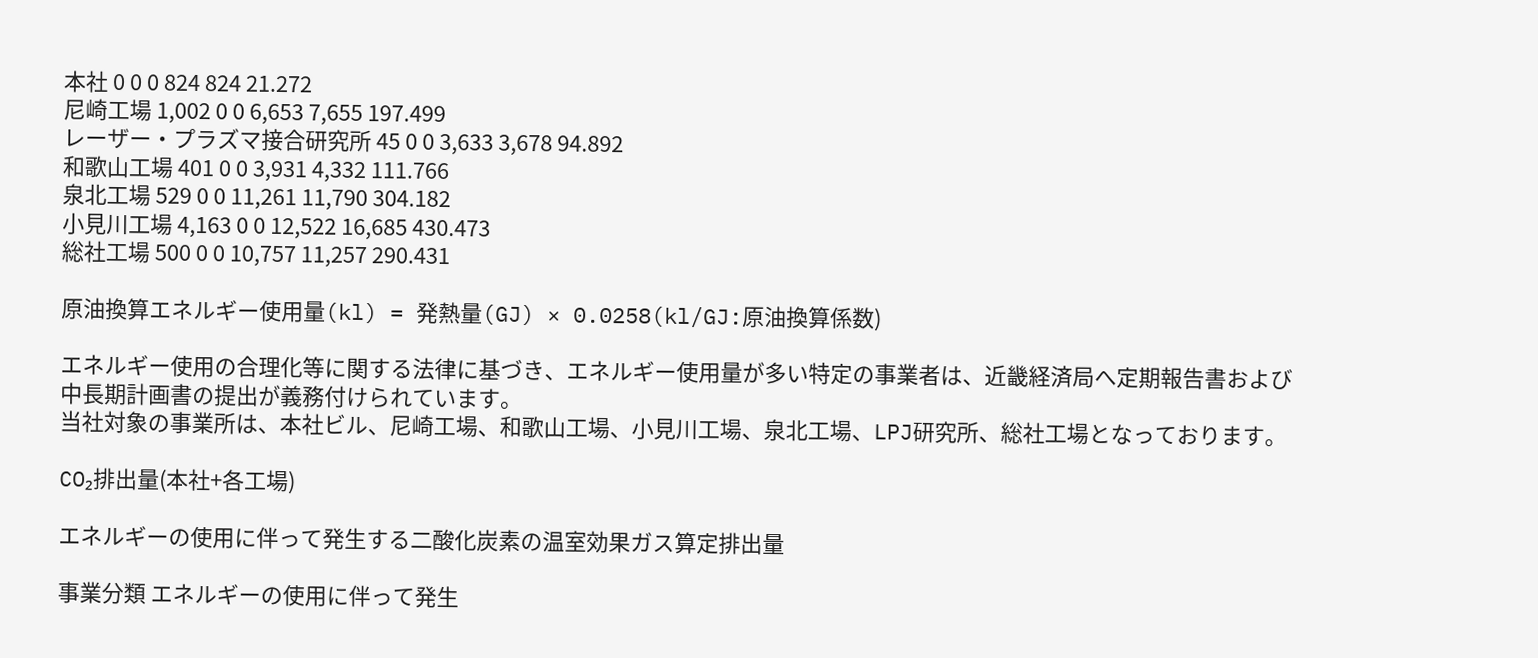本社 0 0 0 824 824 21.272
尼崎工場 1,002 0 0 6,653 7,655 197.499
レーザー・プラズマ接合研究所 45 0 0 3,633 3,678 94.892
和歌山工場 401 0 0 3,931 4,332 111.766
泉北工場 529 0 0 11,261 11,790 304.182
小見川工場 4,163 0 0 12,522 16,685 430.473
総社工場 500 0 0 10,757 11,257 290.431

原油換算エネルギー使用量(kl) = 発熱量(GJ) × 0.0258(kl/GJ:原油換算係数)

エネルギー使用の合理化等に関する法律に基づき、エネルギー使用量が多い特定の事業者は、近畿経済局へ定期報告書および中長期計画書の提出が義務付けられています。
当社対象の事業所は、本社ビル、尼崎工場、和歌山工場、小見川工場、泉北工場、LPJ研究所、総社工場となっております。

CO₂排出量(本社+各工場)

エネルギーの使用に伴って発生する二酸化炭素の温室効果ガス算定排出量

事業分類 エネルギーの使用に伴って発生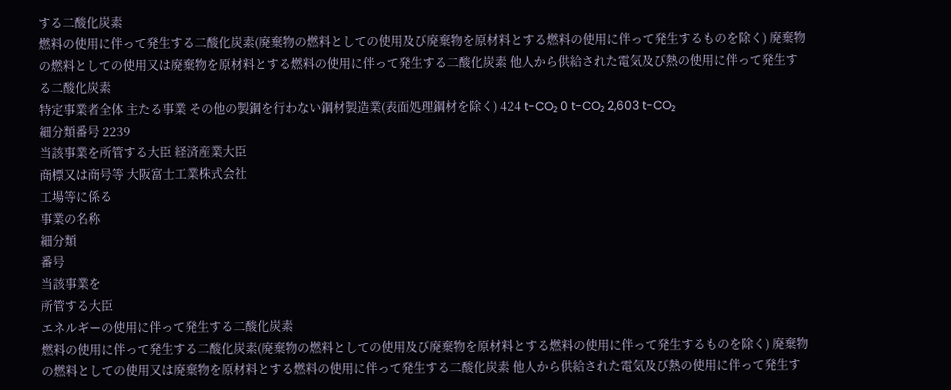する二酸化炭素
燃料の使用に伴って発生する二酸化炭素(廃棄物の燃料としての使用及び廃棄物を原材料とする燃料の使用に伴って発生するものを除く) 廃棄物の燃料としての使用又は廃棄物を原材料とする燃料の使用に伴って発生する二酸化炭素 他人から供給された電気及び熱の使用に伴って発生する二酸化炭素
特定事業者全体 主たる事業 その他の製鋼を行わない鋼材製造業(表面処理鋼材を除く) 424 t-CO₂ 0 t-CO₂ 2,603 t-CO₂
細分類番号 2239
当該事業を所管する大臣 経済産業大臣
商標又は商号等 大阪富士工業株式会社
工場等に係る
事業の名称
細分類
番号
当該事業を
所管する大臣
エネルギーの使用に伴って発生する二酸化炭素
燃料の使用に伴って発生する二酸化炭素(廃棄物の燃料としての使用及び廃棄物を原材料とする燃料の使用に伴って発生するものを除く) 廃棄物の燃料としての使用又は廃棄物を原材料とする燃料の使用に伴って発生する二酸化炭素 他人から供給された電気及び熱の使用に伴って発生す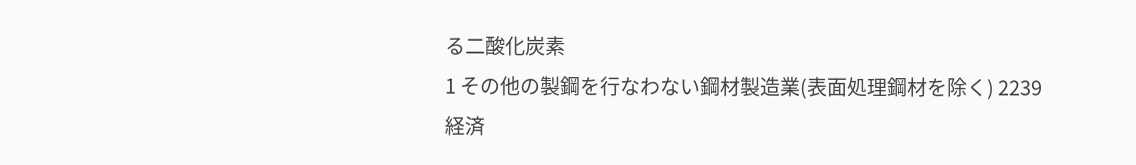る二酸化炭素
1 その他の製鋼を行なわない鋼材製造業(表面処理鋼材を除く) 2239 経済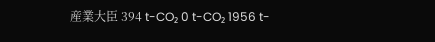産業大臣 394 t-CO₂ 0 t-CO₂ 1956 t-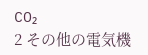CO₂
2 その他の電気機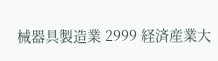械器具製造業 2999 経済産業大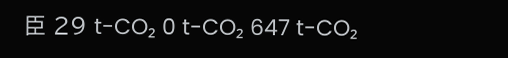臣 29 t-CO₂ 0 t-CO₂ 647 t-CO₂